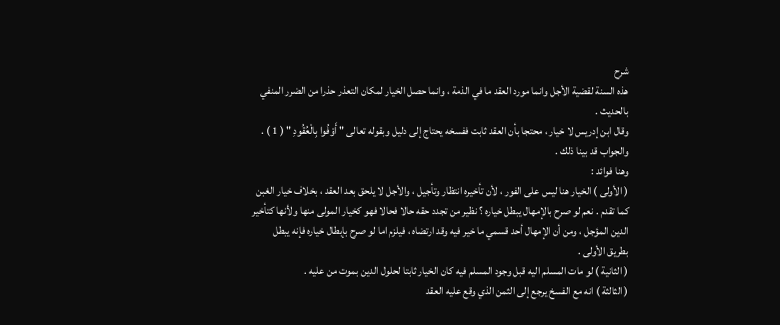شرح
هذه السنة لقضية الأجل وانما مورد العقد ما في الذمة ، وانما حصل الخيار لمكان التعذر حذرا من الضرر المنفي بالحديث .
وقال ابن إدريس لا خيار ، محتجا بأن العقد ثابت ففسخه يحتاج إلى دليل وبقوله تعالى " أَوْفُوا بِالْعُقُودِ " ( 1 ) .
والجواب قد بينا ذلك .
وهنا فوائد :
( الأولى ) الخيار هنا ليس على الفور ، لأن تأخيره انتظار وتأجيل ، والأجل لا يلحق بعد العقد ، بخلاف خيار الغبن كما تقدم . نعم لو صرح بالإمهال يبطل خياره ؟ نظير من تجدد حقه حالا فحالا فهو كخيار المولى منها ولأنها كتأخير الدين المؤجل ، ومن أن الإمهال أحد قسمي ما خير فيه وقد ارتضاه ، فيلزم اما لو صرح بإبطال خياره فإنه يبطل بطريق الأولى .
( الثانية ) لو مات المسلم اليه قبل وجود المسلم فيه كان الخيار ثابتا لحلول الدين بموت من عليه .
( الثالثة ) انه مع الفسخ يرجع إلى الثمن الذي وقع عليه العقد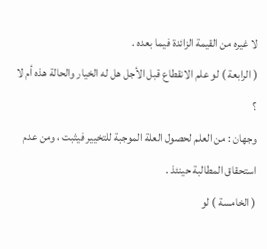لا غيره من القيمة الزائدة فيما بعده .
( الرابعة ) لو علم الانقطاع قبل الأجل هل له الخيار والحالة هذه أم لا ؟
وجهان : من العلم لحصول العلة الموجبة للتخيير فيثبت ، ومن عدم استحقاق المطالبة حينئذ .
( الخامسة ) لو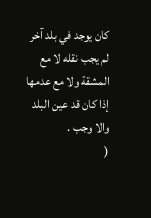كان يوجد في بلد آخر لم يجب نقله لا مع المشقة ولا مع عدمها إذا كان قد عين البلد والا وجب .
(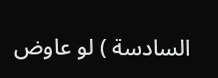السادسة ) لو عاوض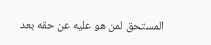المستحق لمن هو عليه عن حقه بعد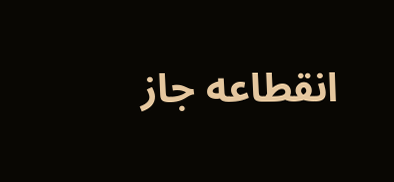انقطاعه جاز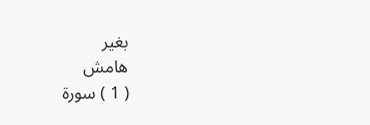بغير
هامش
( 1 ) سورة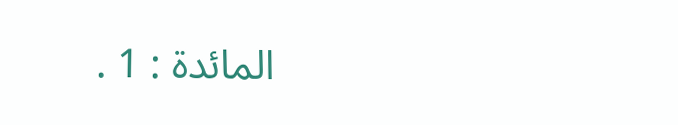المائدة : 1 .